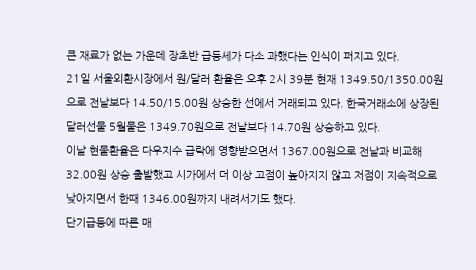큰 재료가 없는 가운데 장초반 급등세가 다소 과했다는 인식이 퍼지고 있다.
21일 서울외환시장에서 원/달러 환율은 오후 2시 39분 현재 1349.50/1350.00원으로 전날보다 14.50/15.00원 상승한 선에서 거래되고 있다. 한국거래소에 상장된 달러선물 5월물은 1349.70원으로 전날보다 14.70원 상승하고 있다.
이날 현물환율은 다우지수 급락에 영향받으면서 1367.00원으로 전날과 비교해 32.00원 상승 출발했고 시가에서 더 이상 고점이 높아지지 않고 저점이 지속적으로 낮아지면서 한때 1346.00원까지 내려서기도 했다.
단기급등에 따른 매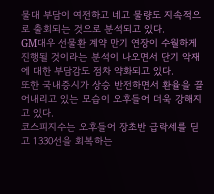물대 부담이 여전하고 네고 물량도 지속적으로 출회되는 것으로 분석되고 있다.
GM대우 선물환 계약 만기 연장이 수월하게 진행될 것이라는 분석이 나오면서 단기 악재에 대한 부담감도 점차 약화되고 있다.
또한 국내증시가 상승 반전하면서 환율을 끌어내리고 있는 모습이 오후들어 더욱 강해지고 있다.
코스피지수는 오후들어 장초반 급락세를 딛고 1330선을 회복하는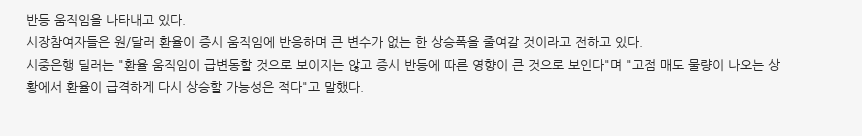반등 움직임을 나타내고 있다.
시장참여자들은 원/달러 환율이 증시 움직임에 반응하며 큰 변수가 없는 한 상승폭을 줄여갈 것이라고 전하고 있다.
시중은행 딜러는 "환율 움직임이 급변동할 것으로 보이지는 않고 증시 반등에 따른 영향이 큰 것으로 보인다"며 "고점 매도 물량이 나오는 상황에서 환율이 급격하게 다시 상승할 가능성은 적다"고 말했다.